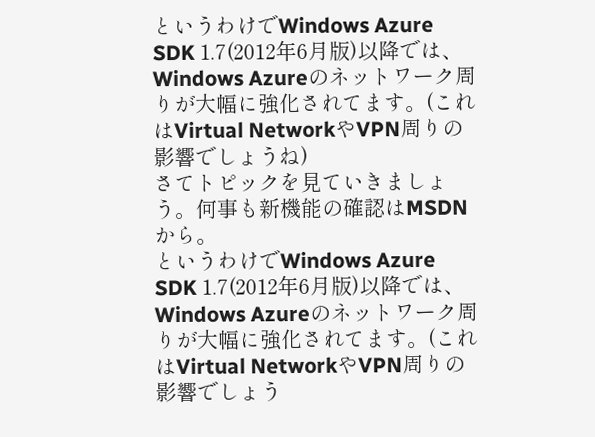というわけでWindows Azure SDK 1.7(2012年6月版)以降では、Windows Azureのネットワーク周りが大幅に強化されてます。(これはVirtual NetworkやVPN周りの影響でしょうね)
さてトピックを見ていきましょう。何事も新機能の確認はMSDNから。
というわけでWindows Azure SDK 1.7(2012年6月版)以降では、Windows Azureのネットワーク周りが大幅に強化されてます。(これはVirtual NetworkやVPN周りの影響でしょう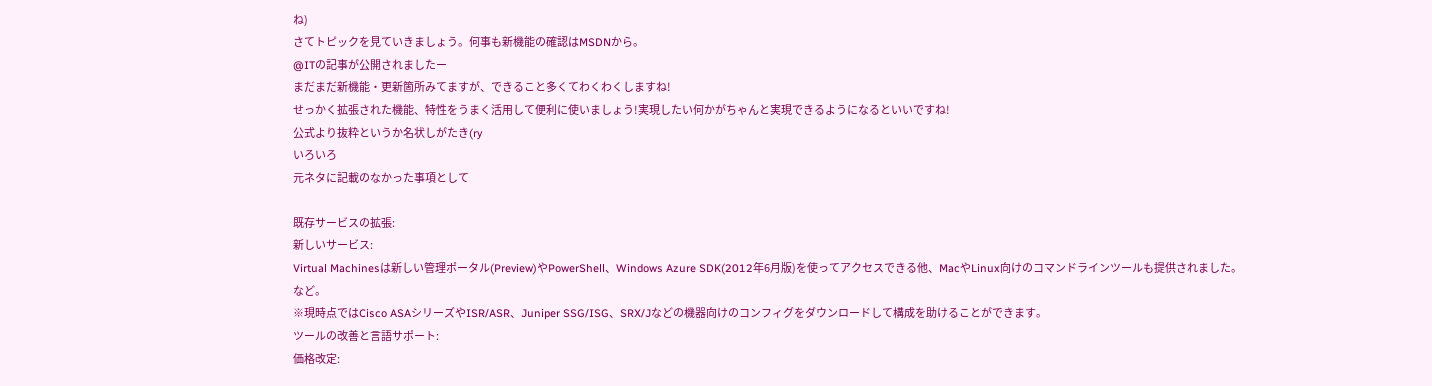ね)
さてトピックを見ていきましょう。何事も新機能の確認はMSDNから。
@ITの記事が公開されましたー
まだまだ新機能・更新箇所みてますが、できること多くてわくわくしますね!
せっかく拡張された機能、特性をうまく活用して便利に使いましょう!実現したい何かがちゃんと実現できるようになるといいですね!
公式より抜粋というか名状しがたき(ry
いろいろ
元ネタに記載のなかった事項として

既存サービスの拡張:
新しいサービス:
Virtual Machinesは新しい管理ポータル(Preview)やPowerShell、Windows Azure SDK(2012年6月版)を使ってアクセスできる他、MacやLinux向けのコマンドラインツールも提供されました。
など。
※現時点ではCisco ASAシリーズやISR/ASR、Juniper SSG/ISG、SRX/Jなどの機器向けのコンフィグをダウンロードして構成を助けることができます。
ツールの改善と言語サポート:
価格改定: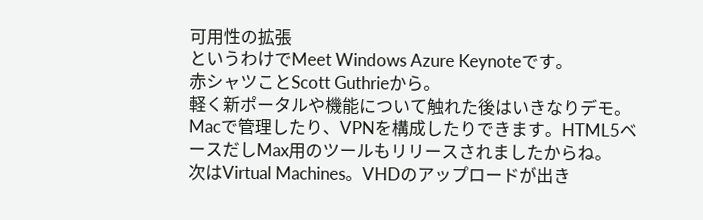可用性の拡張
というわけでMeet Windows Azure Keynoteです。
赤シャツことScott Guthrieから。
軽く新ポータルや機能について触れた後はいきなりデモ。
Macで管理したり、VPNを構成したりできます。HTML5ベースだしMax用のツールもリリースされましたからね。
次はVirtual Machines。VHDのアップロードが出き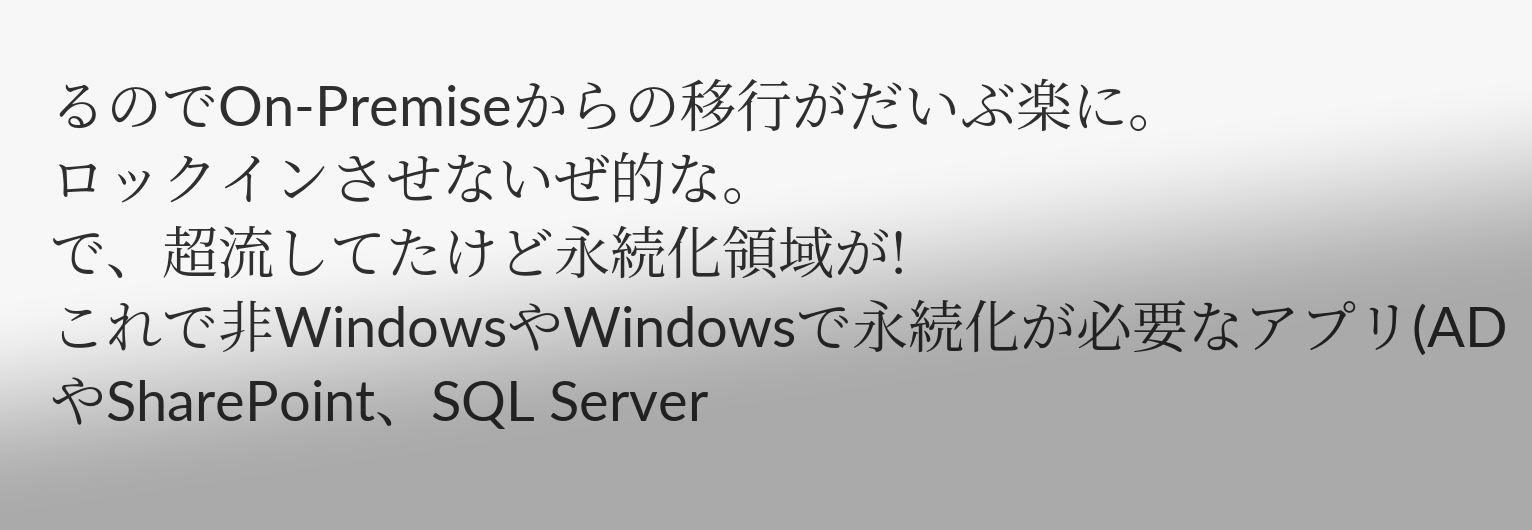るのでOn-Premiseからの移行がだいぶ楽に。
ロックインさせないぜ的な。
で、超流してたけど永続化領域が!
これで非WindowsやWindowsで永続化が必要なアプリ(ADやSharePoint、SQL Server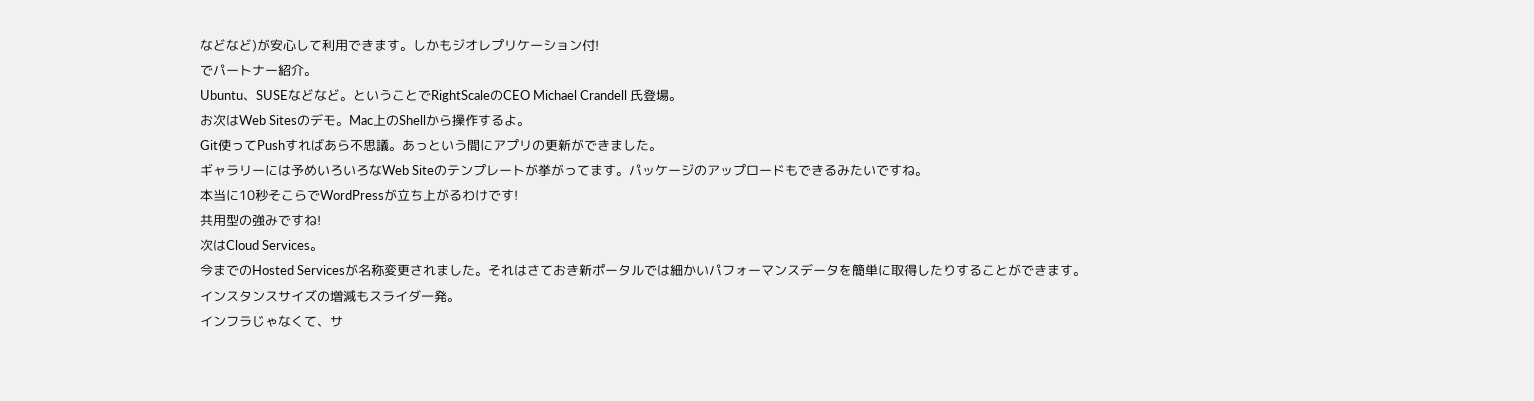などなど)が安心して利用できます。しかもジオレプリケーション付!
でパートナー紹介。
Ubuntu、SUSEなどなど。ということでRightScaleのCEO Michael Crandell 氏登場。
お次はWeb Sitesのデモ。Mac上のShellから操作するよ。
Git使ってPushすればあら不思議。あっという間にアプリの更新ができました。
ギャラリーには予めいろいろなWeb Siteのテンプレートが挙がってます。パッケージのアップロードもできるみたいですね。
本当に10秒そこらでWordPressが立ち上がるわけです!
共用型の強みですね!
次はCloud Services。
今までのHosted Servicesが名称変更されました。それはさておき新ポータルでは細かいパフォーマンスデータを簡単に取得したりすることができます。
インスタンスサイズの増減もスライダ一発。
インフラじゃなくて、サ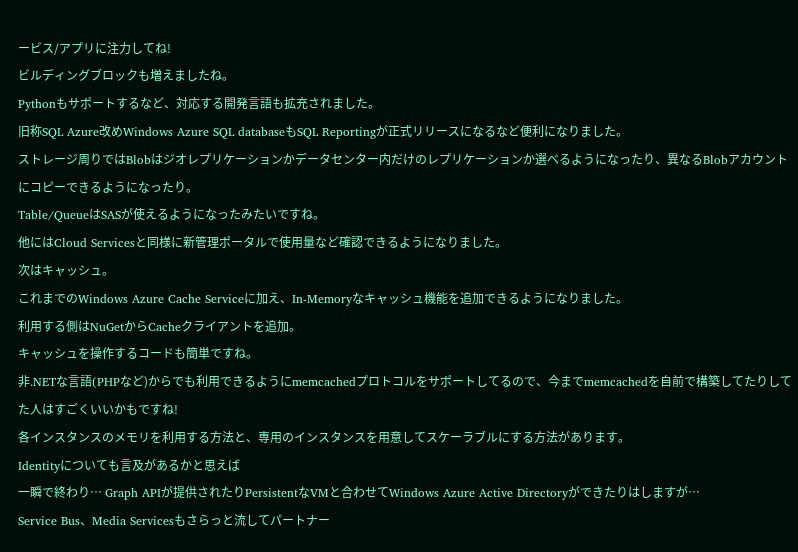ービス/アプリに注力してね!
ビルディングブロックも増えましたね。
Pythonもサポートするなど、対応する開発言語も拡充されました。
旧称SQL Azure改めWindows Azure SQL databaseもSQL Reportingが正式リリースになるなど便利になりました。
ストレージ周りではBlobはジオレプリケーションかデータセンター内だけのレプリケーションか選べるようになったり、異なるBlobアカウントにコピーできるようになったり。
Table/QueueはSASが使えるようになったみたいですね。
他にはCloud Servicesと同様に新管理ポータルで使用量など確認できるようになりました。
次はキャッシュ。
これまでのWindows Azure Cache Serviceに加え、In-Memoryなキャッシュ機能を追加できるようになりました。
利用する側はNuGetからCacheクライアントを追加。
キャッシュを操作するコードも簡単ですね。
非.NETな言語(PHPなど)からでも利用できるようにmemcachedプロトコルをサポートしてるので、今までmemcachedを自前で構築してたりしてた人はすごくいいかもですね!
各インスタンスのメモリを利用する方法と、専用のインスタンスを用意してスケーラブルにする方法があります。
Identityについても言及があるかと思えば
一瞬で終わり… Graph APIが提供されたりPersistentなVMと合わせてWindows Azure Active Directoryができたりはしますが…
Service Bus、Media Servicesもさらっと流してパートナー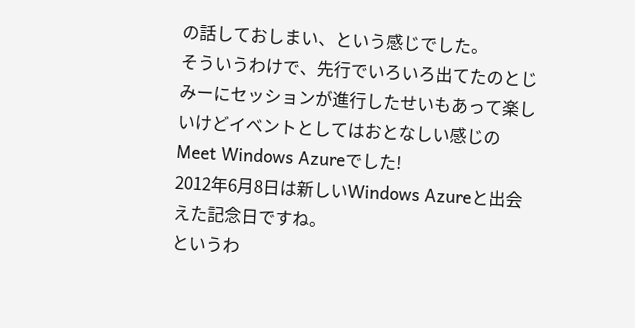の話しておしまい、という感じでした。
そういうわけで、先行でいろいろ出てたのとじみーにセッションが進行したせいもあって楽しいけどイベントとしてはおとなしい感じのMeet Windows Azureでした!
2012年6月8日は新しいWindows Azureと出会えた記念日ですね。
というわ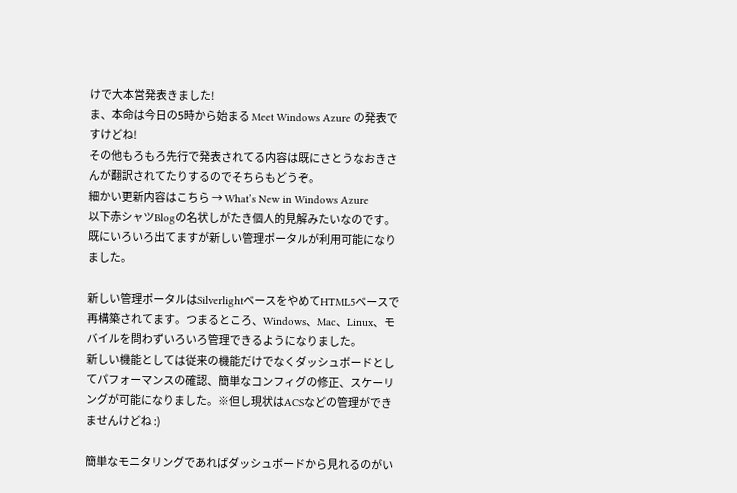けで大本営発表きました!
ま、本命は今日の5時から始まる Meet Windows Azure の発表ですけどね!
その他もろもろ先行で発表されてる内容は既にさとうなおきさんが翻訳されてたりするのでそちらもどうぞ。
細かい更新内容はこちら → What’s New in Windows Azure
以下赤シャツBlogの名状しがたき個人的見解みたいなのです。
既にいろいろ出てますが新しい管理ポータルが利用可能になりました。

新しい管理ポータルはSilverlightベースをやめてHTML5ベースで再構築されてます。つまるところ、Windows、Mac、Linux、モバイルを問わずいろいろ管理できるようになりました。
新しい機能としては従来の機能だけでなくダッシュボードとしてパフォーマンスの確認、簡単なコンフィグの修正、スケーリングが可能になりました。※但し現状はACSなどの管理ができませんけどね :)

簡単なモニタリングであればダッシュボードから見れるのがい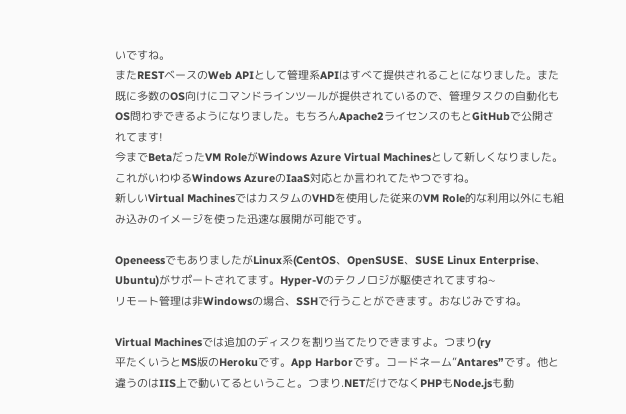いですね。
またRESTベースのWeb APIとして管理系APIはすべて提供されることになりました。また既に多数のOS向けにコマンドラインツールが提供されているので、管理タスクの自動化もOS問わずできるようになりました。もちろんApache2ライセンスのもとGitHubで公開されてます!
今までBetaだったVM RoleがWindows Azure Virtual Machinesとして新しくなりました。これがいわゆるWindows AzureのIaaS対応とか言われてたやつですね。
新しいVirtual MachinesではカスタムのVHDを使用した従来のVM Role的な利用以外にも組み込みのイメージを使った迅速な展開が可能です。

OpeneessでもありましたがLinux系(CentOS、OpenSUSE、SUSE Linux Enterprise、Ubuntu)がサポートされてます。Hyper-Vのテクノロジが駆使されてますね~
リモート管理は非Windowsの場合、SSHで行うことができます。おなじみですね。

Virtual Machinesでは追加のディスクを割り当てたりできますよ。つまり(ry
平たくいうとMS版のHerokuです。App Harborです。コードネーム”Antares”です。他と違うのはIIS上で動いてるということ。つまり.NETだけでなくPHPもNode.jsも動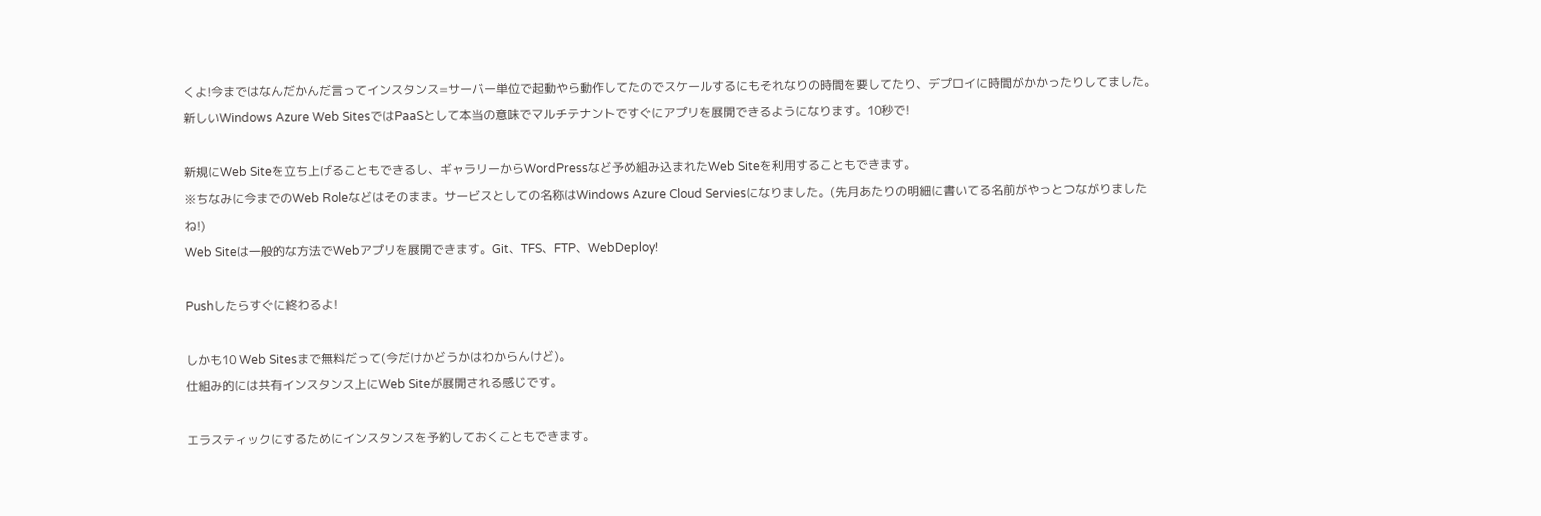くよ!今まではなんだかんだ言ってインスタンス=サーバー単位で起動やら動作してたのでスケールするにもそれなりの時間を要してたり、デプロイに時間がかかったりしてました。新しいWindows Azure Web SitesではPaaSとして本当の意味でマルチテナントですぐにアプリを展開できるようになります。10秒で!

新規にWeb Siteを立ち上げることもできるし、ギャラリーからWordPressなど予め組み込まれたWeb Siteを利用することもできます。
※ちなみに今までのWeb Roleなどはそのまま。サービスとしての名称はWindows Azure Cloud Serviesになりました。(先月あたりの明細に書いてる名前がやっとつながりましたね!)
Web Siteは一般的な方法でWebアプリを展開できます。Git、TFS、FTP、WebDeploy!

Pushしたらすぐに終わるよ!

しかも10 Web Sitesまで無料だって(今だけかどうかはわからんけど)。
仕組み的には共有インスタンス上にWeb Siteが展開される感じです。

エラスティックにするためにインスタンスを予約しておくこともできます。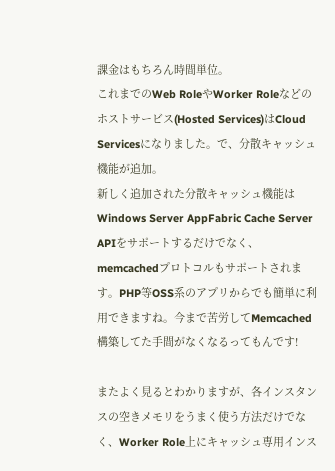課金はもちろん時間単位。
これまでのWeb RoleやWorker Roleなどのホストサービス(Hosted Services)はCloud Servicesになりました。で、分散キャッシュ機能が追加。
新しく追加された分散キャッシュ機能はWindows Server AppFabric Cache Server APIをサポートするだけでなく、memcachedプロトコルもサポートされます。PHP等OSS系のアプリからでも簡単に利用できますね。今まで苦労してMemcached構築してた手間がなくなるってもんです!

またよく見るとわかりますが、各インスタンスの空きメモリをうまく使う方法だけでなく、Worker Role上にキャッシュ専用インス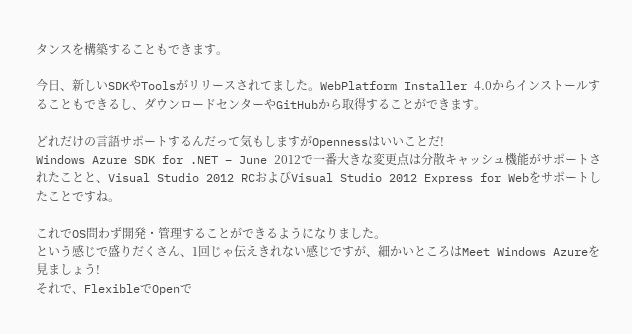タンスを構築することもできます。

今日、新しいSDKやToolsがリリースされてました。WebPlatform Installer 4.0からインストールすることもできるし、ダウンロードセンターやGitHubから取得することができます。

どれだけの言語サポートするんだって気もしますがOpennessはいいことだ!
Windows Azure SDK for .NET – June 2012で一番大きな変更点は分散キャッシュ機能がサポートされたことと、Visual Studio 2012 RCおよびVisual Studio 2012 Express for Webをサポートしたことですね。

これでOS問わず開発・管理することができるようになりました。
という感じで盛りだくさん、1回じゃ伝えきれない感じですが、細かいところはMeet Windows Azureを見ましょう!
それで、FlexibleでOpenで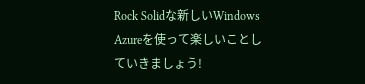Rock Solidな新しいWindows Azureを使って楽しいことしていきましょう!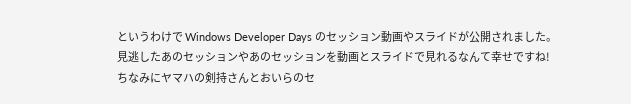というわけで Windows Developer Days のセッション動画やスライドが公開されました。
見逃したあのセッションやあのセッションを動画とスライドで見れるなんて幸せですね!
ちなみにヤマハの剣持さんとおいらのセ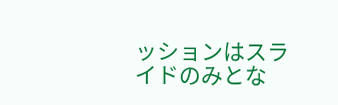ッションはスライドのみとな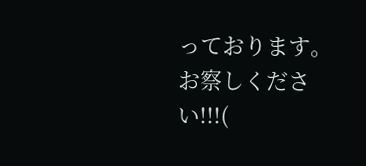っております。
お察しください!!!(